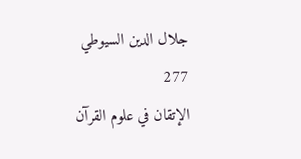جلال الدين السيوطي
277
الإتقان في علوم القرآن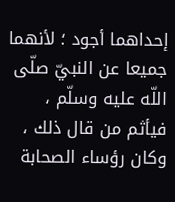إحداهما أجود ؛ لأنهما جميعا عن النبيّ صلّى اللّه عليه وسلّم ، فيأثم من قال ذلك ، وكان رؤساء الصحابة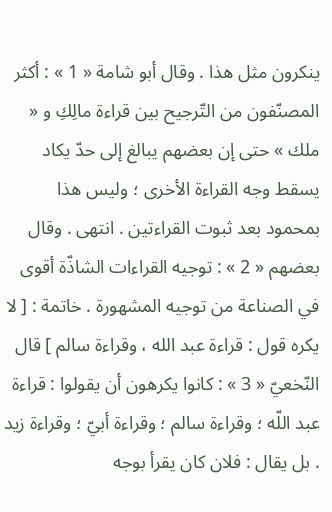ينكرون مثل هذا . وقال أبو شامة « 1 » : أكثر المصنّفون من التّرجيح بين قراءة مالِكِ و « ملك » حتى إن بعضهم يبالغ إلى حدّ يكاد يسقط وجه القراءة الأخرى ؛ وليس هذا بمحمود بعد ثبوت القراءتين . انتهى . وقال بعضهم « 2 » : توجيه القراءات الشاذّة أقوى في الصناعة من توجيه المشهورة . خاتمة : [ لا يكره قول : قراءة عبد الله ، وقراءة سالم ] قال النّخعيّ « 3 » : كانوا يكرهون أن يقولوا : قراءة عبد اللّه ؛ وقراءة سالم ؛ وقراءة أبيّ ؛ وقراءة زيد . بل يقال : فلان كان يقرأ بوجه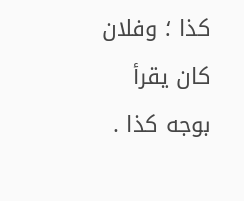كذا ؛ وفلان كان يقرأ بوجه كذا .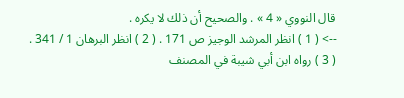قال النووي « 4 » . والصحيح أن ذلك لا يكره .
--> ( 1 ) انظر المرشد الوجيز ص 171 . ( 2 ) انظر البرهان 1 / 341 . ( 3 ) رواه ابن أبي شيبة في المصنف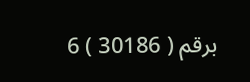برقم ( 30186 ) 6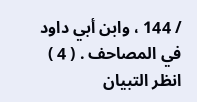/ 144 ، وابن أبي داود في المصاحف . ( 4 ) انظر التبيان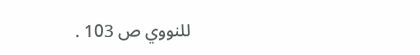للنووي ص 103 .